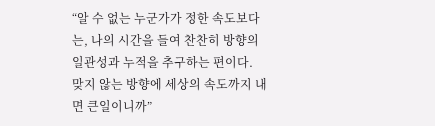“알 수 없는 누군가가 정한 속도보다는, 나의 시간을 들여 찬찬히 방향의 일관성과 누적을 추구하는 편이다. 맞지 않는 방향에 세상의 속도까지 내면 큰일이니까”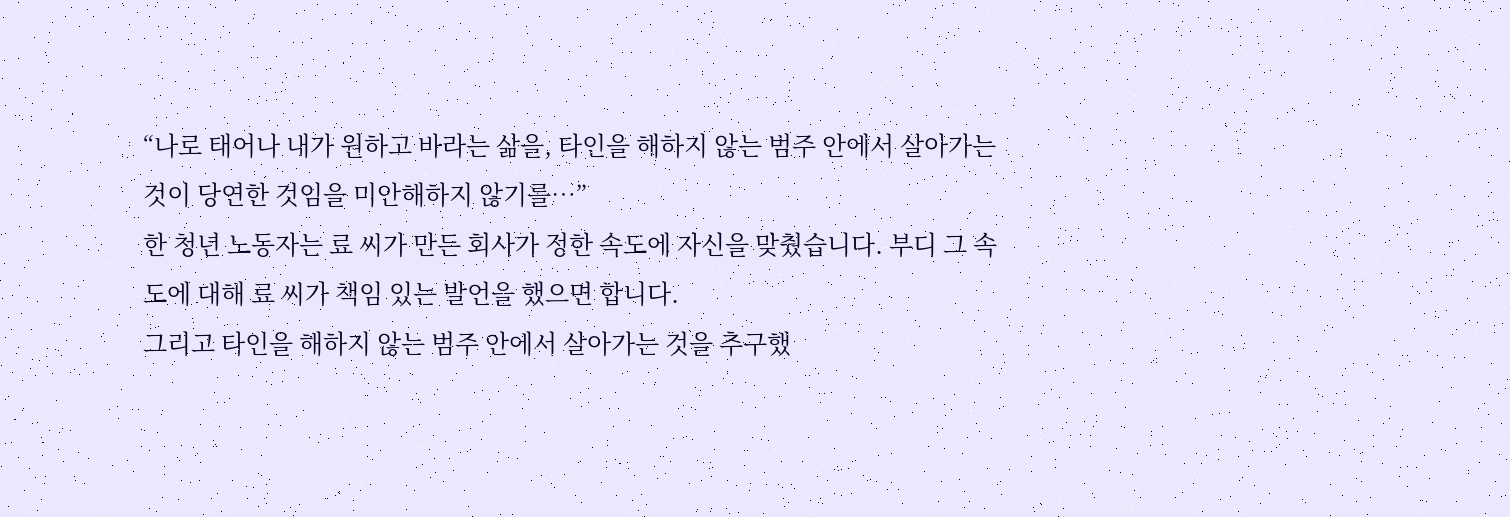“나로 태어나 내가 원하고 바라는 삶을, 타인을 해하지 않는 범주 안에서 살아가는 것이 당연한 것임을 미안해하지 않기를…”
한 청년 노동자는 료 씨가 만든 회사가 정한 속도에 자신을 맞췄습니다. 부디 그 속도에 대해 료 씨가 책임 있는 발언을 했으면 합니다.
그리고 타인을 해하지 않는 범주 안에서 살아가는 것을 추구했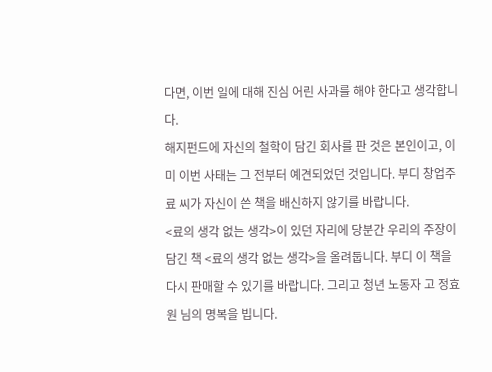다면, 이번 일에 대해 진심 어린 사과를 해야 한다고 생각합니다.
해지펀드에 자신의 철학이 담긴 회사를 판 것은 본인이고, 이미 이번 사태는 그 전부터 예견되었던 것입니다. 부디 창업주 료 씨가 자신이 쓴 책을 배신하지 않기를 바랍니다.
<료의 생각 없는 생각>이 있던 자리에 당분간 우리의 주장이 담긴 책 <료의 생각 없는 생각>을 올려둡니다. 부디 이 책을 다시 판매할 수 있기를 바랍니다. 그리고 청년 노동자 고 정효원 님의 명복을 빕니다.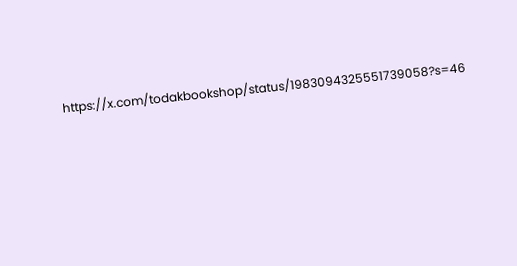https://x.com/todakbookshop/status/1983094325551739058?s=46